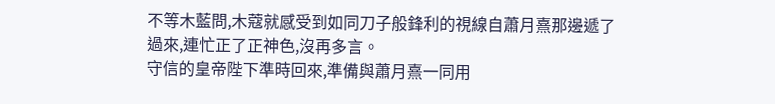不等木藍問,木蔻就感受到如同刀子般鋒利的視線自蕭月熹那邊遞了過來,連忙正了正神色,沒再多言。
守信的皇帝陛下準時回來,準備與蕭月熹一同用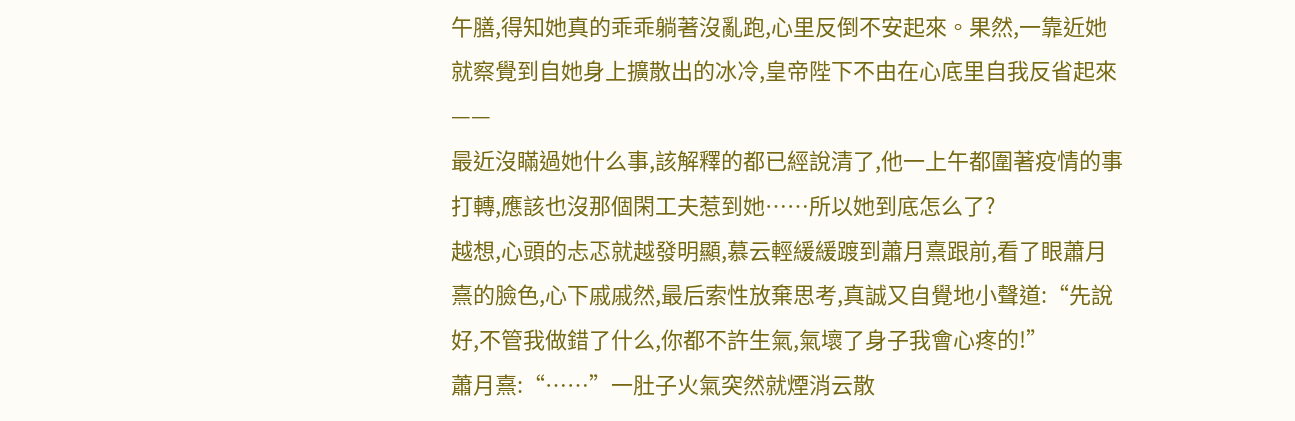午膳,得知她真的乖乖躺著沒亂跑,心里反倒不安起來。果然,一靠近她就察覺到自她身上擴散出的冰冷,皇帝陛下不由在心底里自我反省起來——
最近沒瞞過她什么事,該解釋的都已經說清了,他一上午都圍著疫情的事打轉,應該也沒那個閑工夫惹到她……所以她到底怎么了?
越想,心頭的忐忑就越發明顯,慕云輕緩緩踱到蕭月熹跟前,看了眼蕭月熹的臉色,心下戚戚然,最后索性放棄思考,真誠又自覺地小聲道:“先說好,不管我做錯了什么,你都不許生氣,氣壞了身子我會心疼的!”
蕭月熹:“……”一肚子火氣突然就煙消云散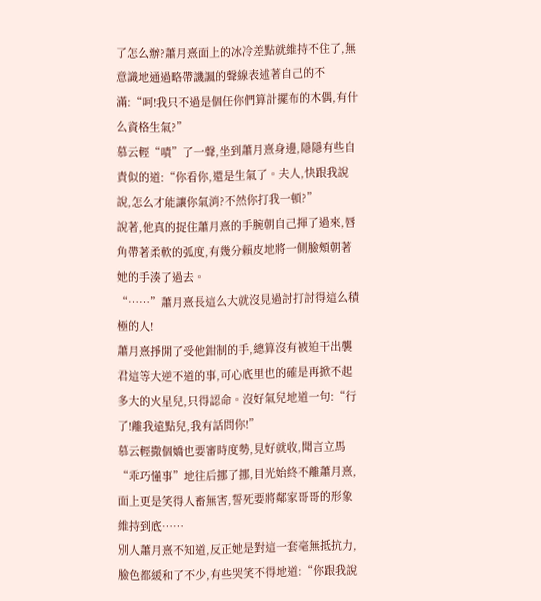了怎么辦?蕭月熹面上的冰冷差點就維持不住了,無意識地通過略帶譏諷的聲線表述著自己的不滿:“呵!我只不過是個任你們算計擺布的木偶,有什么資格生氣?”
慕云輕“嘖”了一聲,坐到蕭月熹身邊,隱隱有些自責似的道:“你看你,還是生氣了。夫人,快跟我說說,怎么才能讓你氣消?不然你打我一頓?”
說著,他真的捉住蕭月熹的手腕朝自己揮了過來,唇角帶著柔軟的弧度,有幾分賴皮地將一側臉頰朝著她的手湊了過去。
“……”蕭月熹長這么大就沒見過討打討得這么積極的人!
蕭月熹掙開了受他鉗制的手,總算沒有被迫干出襲君這等大逆不道的事,可心底里也的確是再掀不起多大的火星兒,只得認命。沒好氣兒地道一句:“行了!離我遠點兒,我有話問你!”
慕云輕撒個嬌也要審時度勢,見好就收,聞言立馬“乖巧懂事”地往后挪了挪,目光始終不離蕭月熹,面上更是笑得人畜無害,誓死要將鄰家哥哥的形象維持到底……
別人蕭月熹不知道,反正她是對這一套毫無抵抗力,臉色都緩和了不少,有些哭笑不得地道:“你跟我說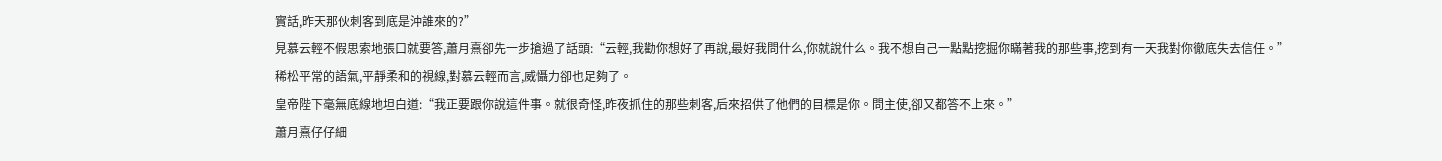實話,昨天那伙刺客到底是沖誰來的?”
見慕云輕不假思索地張口就要答,蕭月熹卻先一步搶過了話頭:“云輕,我勸你想好了再說,最好我問什么,你就說什么。我不想自己一點點挖掘你瞞著我的那些事,挖到有一天我對你徹底失去信任。”
稀松平常的語氣,平靜柔和的視線,對慕云輕而言,威懾力卻也足夠了。
皇帝陛下毫無底線地坦白道:“我正要跟你說這件事。就很奇怪,昨夜抓住的那些刺客,后來招供了他們的目標是你。問主使,卻又都答不上來。”
蕭月熹仔仔細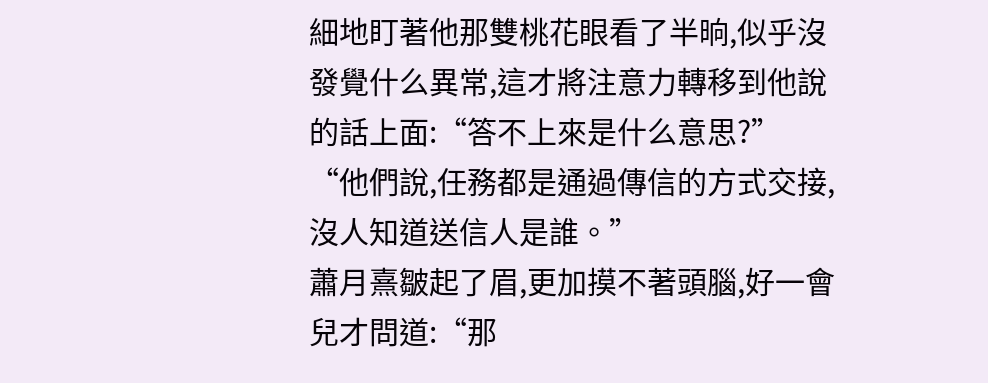細地盯著他那雙桃花眼看了半晌,似乎沒發覺什么異常,這才將注意力轉移到他說的話上面:“答不上來是什么意思?”
“他們說,任務都是通過傳信的方式交接,沒人知道送信人是誰。”
蕭月熹皺起了眉,更加摸不著頭腦,好一會兒才問道:“那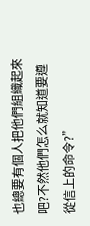也總要有個人把他們組織起來吧?不然他們怎么就知道要遵從信上的命令?”